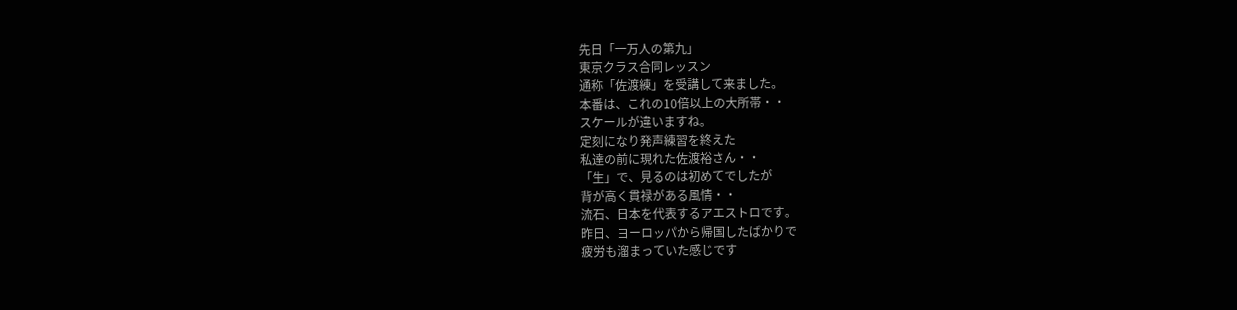先日「一万人の第九」
東京クラス合同レッスン
通称「佐渡練」を受講して来ました。
本番は、これの10倍以上の大所帯・・
スケールが違いますね。
定刻になり発声練習を終えた
私達の前に現れた佐渡裕さん・・
「生」で、見るのは初めてでしたが
背が高く貫禄がある風情・・
流石、日本を代表するアエストロです。
昨日、ヨーロッパから帰国したばかりで
疲労も溜まっていた感じです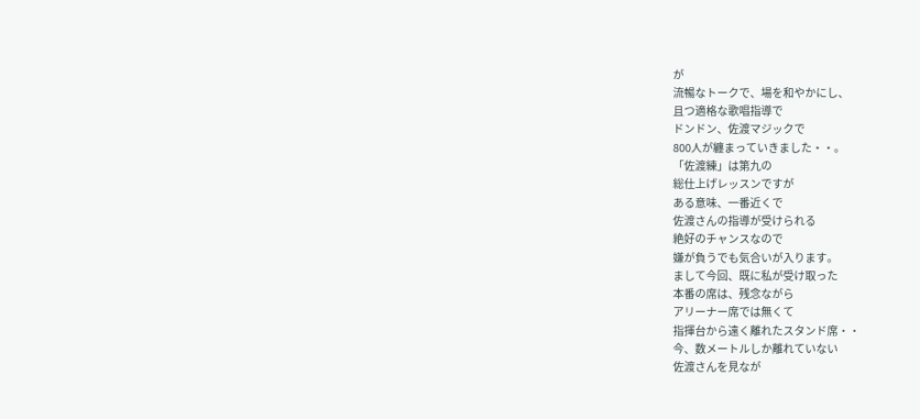が
流暢なトークで、場を和やかにし、
且つ適格な歌唱指導で
ドンドン、佐渡マジックで
800人が纏まっていきました・・。
「佐渡練」は第九の
総仕上げレッスンですが
ある意味、一番近くで
佐渡さんの指導が受けられる
絶好のチャンスなので
嫌が負うでも気合いが入ります。
まして今回、既に私が受け取った
本番の席は、残念ながら
アリーナー席では無くて
指揮台から遠く離れたスタンド席・・
今、数メートルしか離れていない
佐渡さんを見なが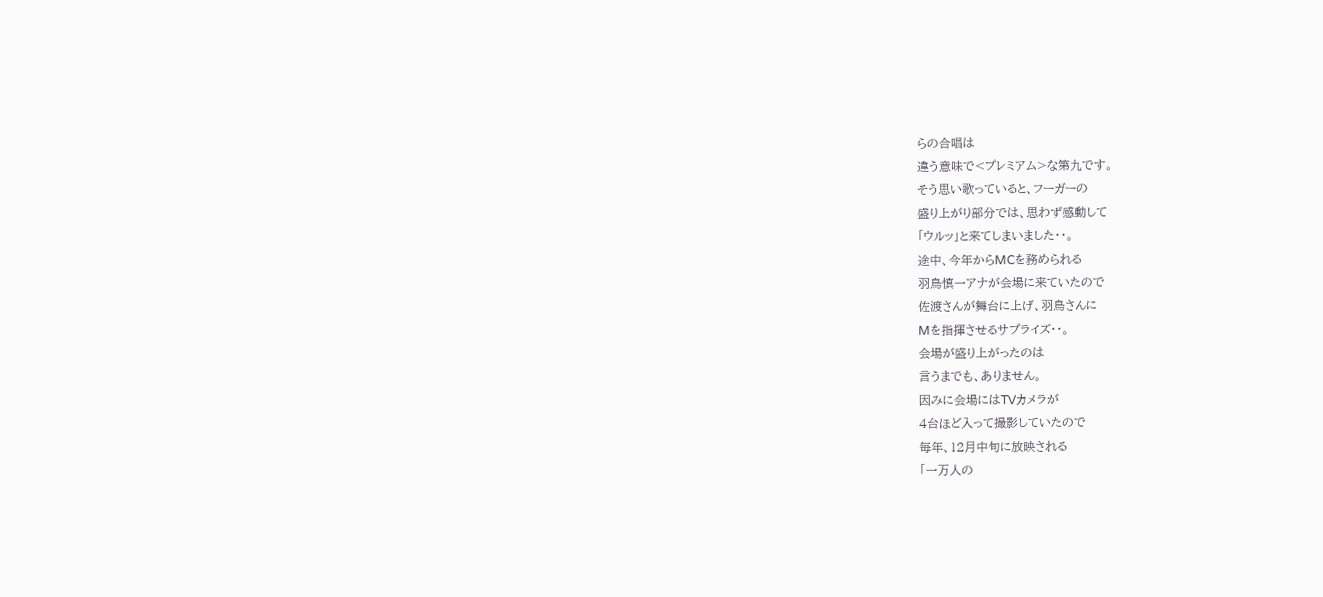らの合唱は
違う意味で<プレミアム>な第九です。
そう思い歌っていると、フーガーの
盛り上がり部分では、思わず感動して
「ウルッ」と来てしまいました・・。
途中、今年からMCを務められる
羽鳥慎一アナが会場に来ていたので
佐渡さんが舞台に上げ、羽鳥さんに
Mを指揮させるサプライズ・・。
会場が盛り上がったのは
言うまでも、ありません。
因みに会場にはTVカメラが
4台ほど入って撮影していたので
毎年、12月中旬に放映される
「一万人の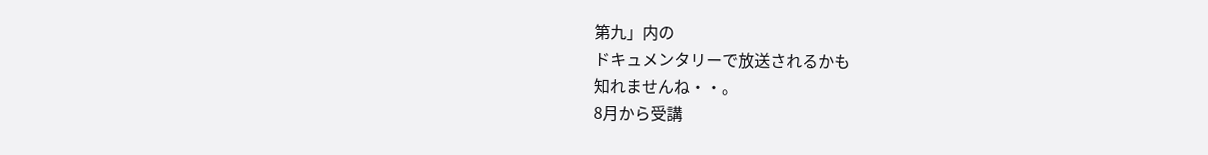第九」内の
ドキュメンタリーで放送されるかも
知れませんね・・。
8月から受講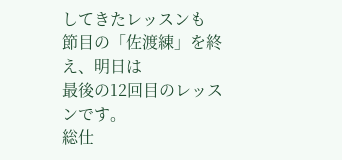してきたレッスンも
節目の「佐渡練」を終え、明日は
最後の12回目のレッスンです。
総仕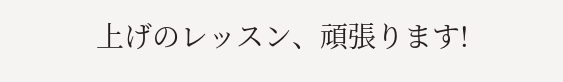上げのレッスン、頑張ります!